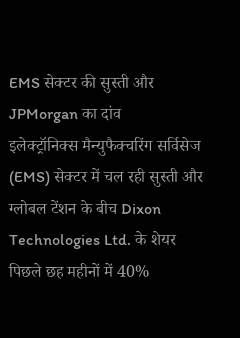EMS सेक्टर की सुस्ती और JPMorgan का दांव
इलेक्ट्रॉनिक्स मैन्युफैक्चरिंग सर्विसेज (EMS) सेक्टर में चल रही सुस्ती और ग्लोबल टेंशन के बीच Dixon Technologies Ltd. के शेयर पिछले छह महीनों में 40%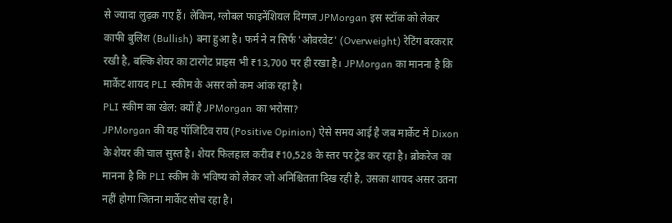से ज्यादा लुढ़क गए हैं। लेकिन, ग्लोबल फाइनेंशियल दिग्गज JPMorgan इस स्टॉक को लेकर काफी बुलिश (Bullish) बना हुआ है। फर्म ने न सिर्फ 'ओवरवेट' (Overweight) रेटिंग बरकरार रखी है, बल्कि शेयर का टारगेट प्राइस भी ₹13,700 पर ही रखा है। JPMorgan का मानना है कि मार्केट शायद PLI स्कीम के असर को कम आंक रहा है।
PLI स्कीम का खेल: क्यों है JPMorgan का भरोसा?
JPMorgan की यह पॉजिटिव राय (Positive Opinion) ऐसे समय आई है जब मार्केट में Dixon के शेयर की चाल सुस्त है। शेयर फिलहाल करीब ₹10,528 के स्तर पर ट्रेड कर रहा है। ब्रोकरेज का मानना है कि PLI स्कीम के भविष्य को लेकर जो अनिश्चितता दिख रही है, उसका शायद असर उतना नहीं होगा जितना मार्केट सोच रहा है।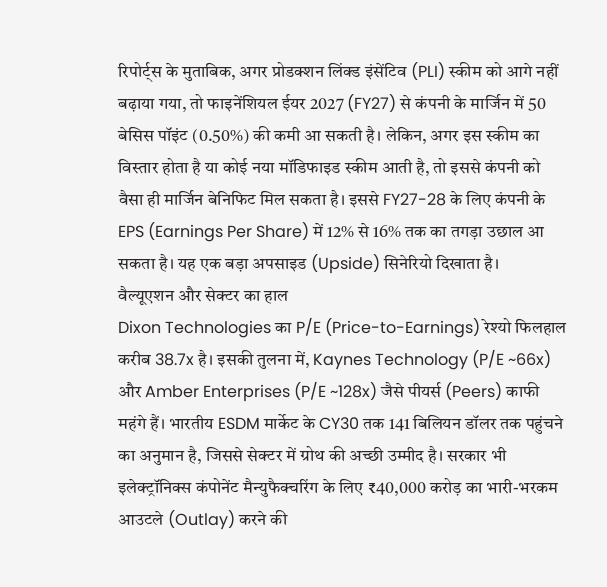रिपोर्ट्स के मुताबिक, अगर प्रोडक्शन लिंक्ड इंसेंटिव (PLI) स्कीम को आगे नहीं बढ़ाया गया, तो फाइनेंशियल ईयर 2027 (FY27) से कंपनी के मार्जिन में 50 बेसिस पॉइंट (0.50%) की कमी आ सकती है। लेकिन, अगर इस स्कीम का विस्तार होता है या कोई नया मॉडिफाइड स्कीम आती है, तो इससे कंपनी को वैसा ही मार्जिन बेनिफिट मिल सकता है। इससे FY27-28 के लिए कंपनी के EPS (Earnings Per Share) में 12% से 16% तक का तगड़ा उछाल आ सकता है। यह एक बड़ा अपसाइड (Upside) सिनेरियो दिखाता है।
वैल्यूएशन और सेक्टर का हाल
Dixon Technologies का P/E (Price-to-Earnings) रेश्यो फिलहाल करीब 38.7x है। इसकी तुलना में, Kaynes Technology (P/E ~66x) और Amber Enterprises (P/E ~128x) जैसे पीयर्स (Peers) काफी महंगे हैं। भारतीय ESDM मार्केट के CY30 तक 141 बिलियन डॉलर तक पहुंचने का अनुमान है, जिससे सेक्टर में ग्रोथ की अच्छी उम्मीद है। सरकार भी इलेक्ट्रॉनिक्स कंपोनेंट मैन्युफैक्चरिंग के लिए ₹40,000 करोड़ का भारी-भरकम आउटले (Outlay) करने की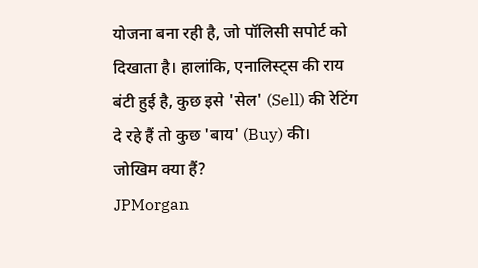योजना बना रही है, जो पॉलिसी सपोर्ट को दिखाता है। हालांकि, एनालिस्ट्स की राय बंटी हुई है, कुछ इसे 'सेल' (Sell) की रेटिंग दे रहे हैं तो कुछ 'बाय' (Buy) की।
जोखिम क्या हैं?
JPMorgan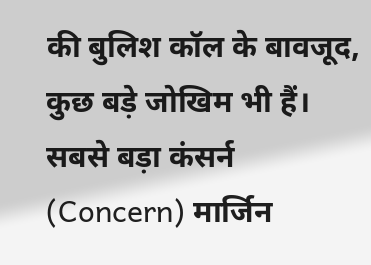की बुलिश कॉल के बावजूद, कुछ बड़े जोखिम भी हैं। सबसे बड़ा कंसर्न (Concern) मार्जिन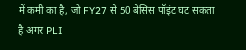में कमी का है, जो FY27 से 50 बेसिस पॉइंट घट सकता है अगर PLI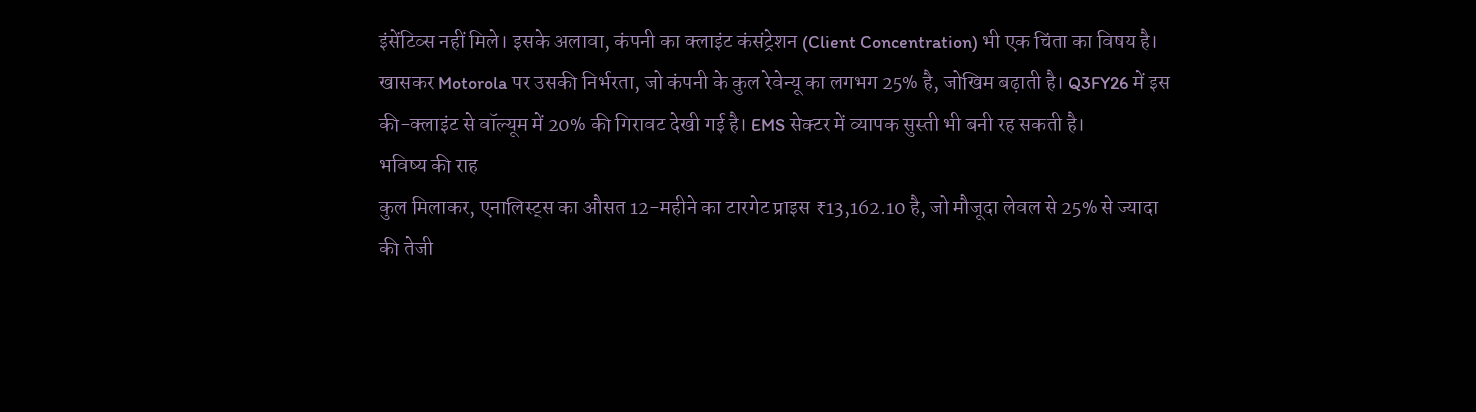इंसेंटिव्स नहीं मिले। इसके अलावा, कंपनी का क्लाइंट कंसंट्रेशन (Client Concentration) भी एक चिंता का विषय है। खासकर Motorola पर उसकी निर्भरता, जो कंपनी के कुल रेवेन्यू का लगभग 25% है, जोखिम बढ़ाती है। Q3FY26 में इस की-क्लाइंट से वॉल्यूम में 20% की गिरावट देखी गई है। EMS सेक्टर में व्यापक सुस्ती भी बनी रह सकती है।
भविष्य की राह
कुल मिलाकर, एनालिस्ट्स का औसत 12-महीने का टारगेट प्राइस ₹13,162.10 है, जो मौजूदा लेवल से 25% से ज्यादा की तेजी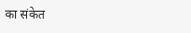का संकेत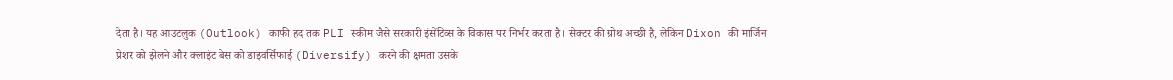देता है। यह आउटलुक (Outlook) काफी हद तक PLI स्कीम जैसे सरकारी इंसेंटिव्स के विकास पर निर्भर करता है। सेक्टर की ग्रोथ अच्छी है, लेकिन Dixon की मार्जिन प्रेशर को झेलने और क्लाइंट बेस को डाइवर्सिफाई (Diversify) करने की क्षमता उसके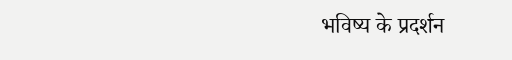भविष्य के प्रदर्शन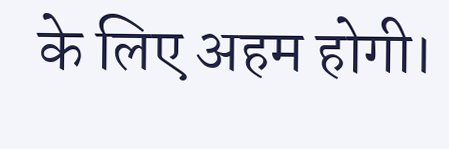के लिए अहम होगी।